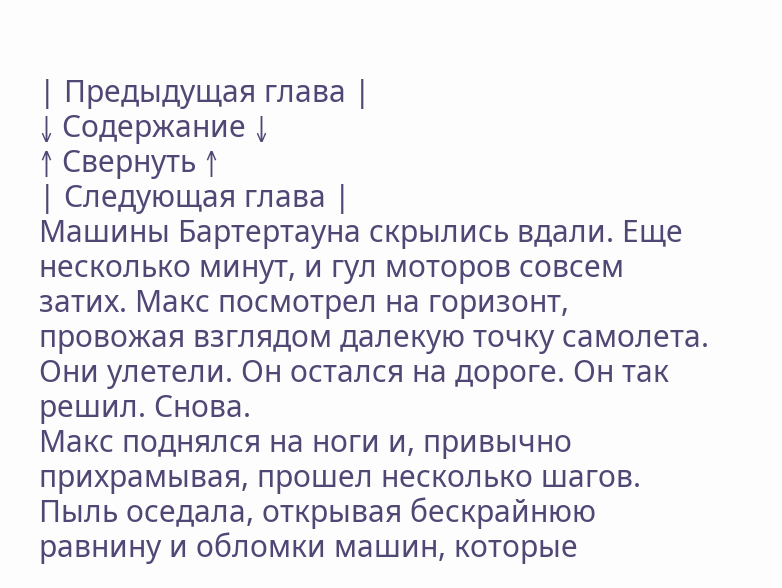| Предыдущая глава |
↓ Содержание ↓
↑ Свернуть ↑
| Следующая глава |
Машины Бартертауна скрылись вдали. Еще несколько минут, и гул моторов совсем затих. Макс посмотрел на горизонт, провожая взглядом далекую точку самолета. Они улетели. Он остался на дороге. Он так решил. Снова.
Макс поднялся на ноги и, привычно прихрамывая, прошел несколько шагов. Пыль оседала, открывая бескрайнюю равнину и обломки машин, которые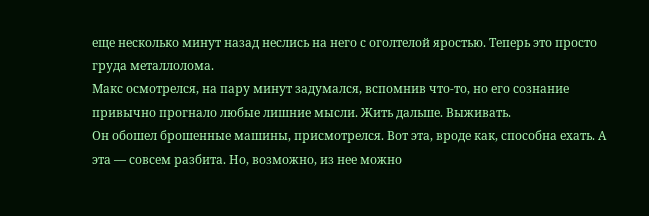еще несколько минут назад неслись на него с оголтелой яростью. Теперь это просто груда металлолома.
Макс осмотрелся, на пару минут задумался, вспомнив что-то, но его сознание привычно прогнало любые лишние мысли. Жить дальше. Выживать.
Он обошел брошенные машины, присмотрелся. Вот эта, вроде как, способна ехать. А эта — совсем разбита. Но, возможно, из нее можно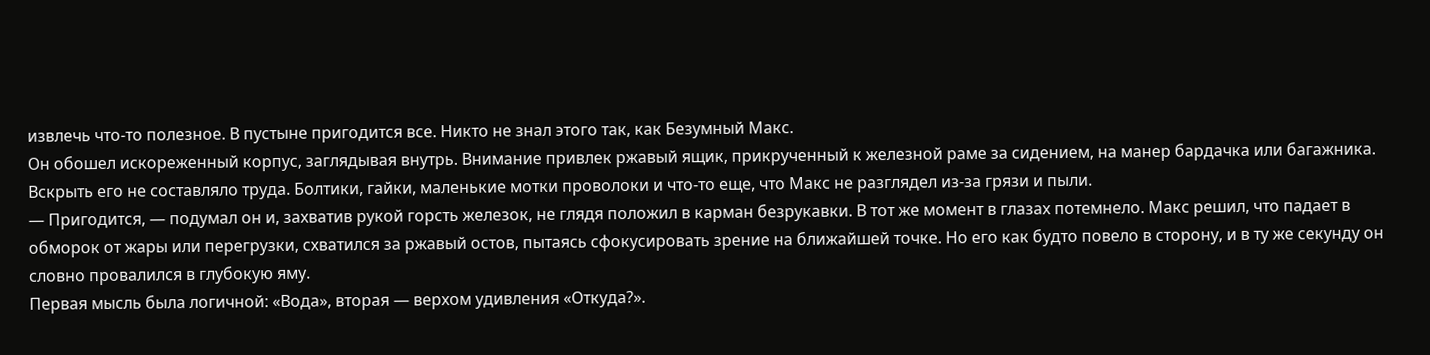извлечь что-то полезное. В пустыне пригодится все. Никто не знал этого так, как Безумный Макс.
Он обошел искореженный корпус, заглядывая внутрь. Внимание привлек ржавый ящик, прикрученный к железной раме за сидением, на манер бардачка или багажника. Вскрыть его не составляло труда. Болтики, гайки, маленькие мотки проволоки и что-то еще, что Макс не разглядел из-за грязи и пыли.
— Пригодится, — подумал он и, захватив рукой горсть железок, не глядя положил в карман безрукавки. В тот же момент в глазах потемнело. Макс решил, что падает в обморок от жары или перегрузки, схватился за ржавый остов, пытаясь сфокусировать зрение на ближайшей точке. Но его как будто повело в сторону, и в ту же секунду он словно провалился в глубокую яму.
Первая мысль была логичной: «Вода», вторая — верхом удивления «Откуда?».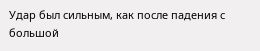Удар был сильным, как после падения с большой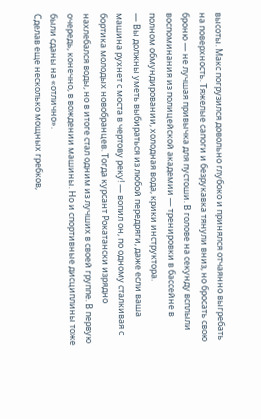высоты. Макс погрузился довольно глубоко и принялся отчаянно выгребать на поверхность. Тяжелые сапоги и безрукавка тянули вниз, но бросать свою броню — не лучшая привычка для пустоши. В голове на секунду всплыли воспоминания из полицейской академии — тренировки в бассейне в полном обмундировании, холодная вода, крики инструктора.
— Вы должны уметь выбираться из любой передряги, даже если ваша машина рухнет с моста в чертову реку! — вопил он, по одному сталкивая с бортика молодых новобранцев. Тогда курсант Рокатански изрядно нахлебался воды, но в итоге стал одним из лучших в своей группе. В первую очередь, конечно, в вождении машины. Но и спортивные дисциплины тоже были сданы на «отлично».
Сделав еще несколько мощных гребков,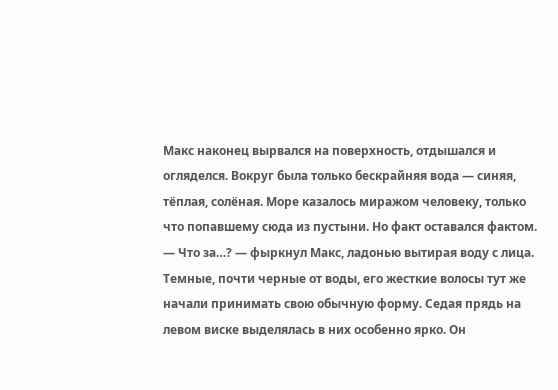Макс наконец вырвался на поверхность, отдышался и огляделся. Вокруг была только бескрайняя вода — синяя, тёплая, солёная. Море казалось миражом человеку, только что попавшему сюда из пустыни. Но факт оставался фактом.
— Что за…? — фыркнул Макс, ладонью вытирая воду с лица. Темные, почти черные от воды, его жесткие волосы тут же начали принимать свою обычную форму. Седая прядь на левом виске выделялась в них особенно ярко. Он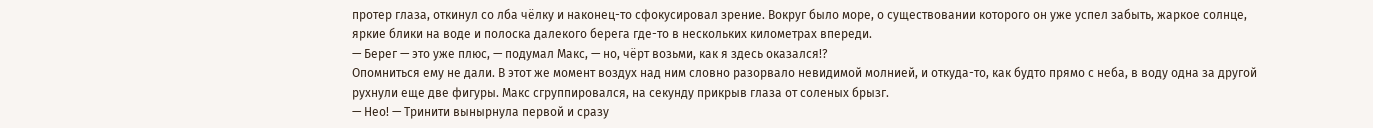протер глаза, откинул со лба чёлку и наконец-то сфокусировал зрение. Вокруг было море, о существовании которого он уже успел забыть, жаркое солнце, яркие блики на воде и полоска далекого берега где-то в нескольких километрах впереди.
— Берег — это уже плюс, — подумал Макс, — но, чёрт возьми, как я здесь оказался!?
Опомниться ему не дали. В этот же момент воздух над ним словно разорвало невидимой молнией, и откуда-то, как будто прямо с неба, в воду одна за другой рухнули еще две фигуры. Макс сгруппировался, на секунду прикрыв глаза от соленых брызг.
— Нео! — Тринити вынырнула первой и сразу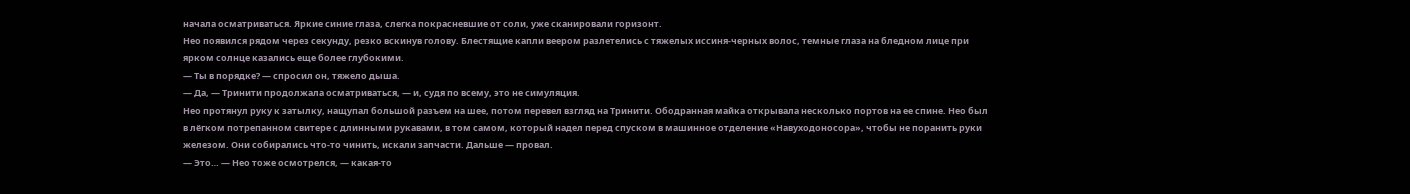начала осматриваться. Яркие синие глаза, слегка покрасневшие от соли, уже сканировали горизонт.
Нео появился рядом через секунду, резко вскинув голову. Блестящие капли веером разлетелись с тяжелых иссиня-черных волос, темные глаза на бледном лице при ярком солнце казались еще более глубокими.
— Ты в порядке? — спросил он, тяжело дыша.
— Да, — Тринити продолжала осматриваться, — и, судя по всему, это не симуляция.
Нео протянул руку к затылку, нащупал большой разъем на шее, потом перевел взгляд на Тринити. Ободранная майка открывала несколько портов на ее спине. Нео был в лёгком потрепанном свитере с длинными рукавами, в том самом, который надел перед спуском в машинное отделение «Навуходоносора», чтобы не поранить руки железом. Они собирались что-то чинить, искали запчасти. Дальше — провал.
— Это… — Нео тоже осмотрелся, — какая-то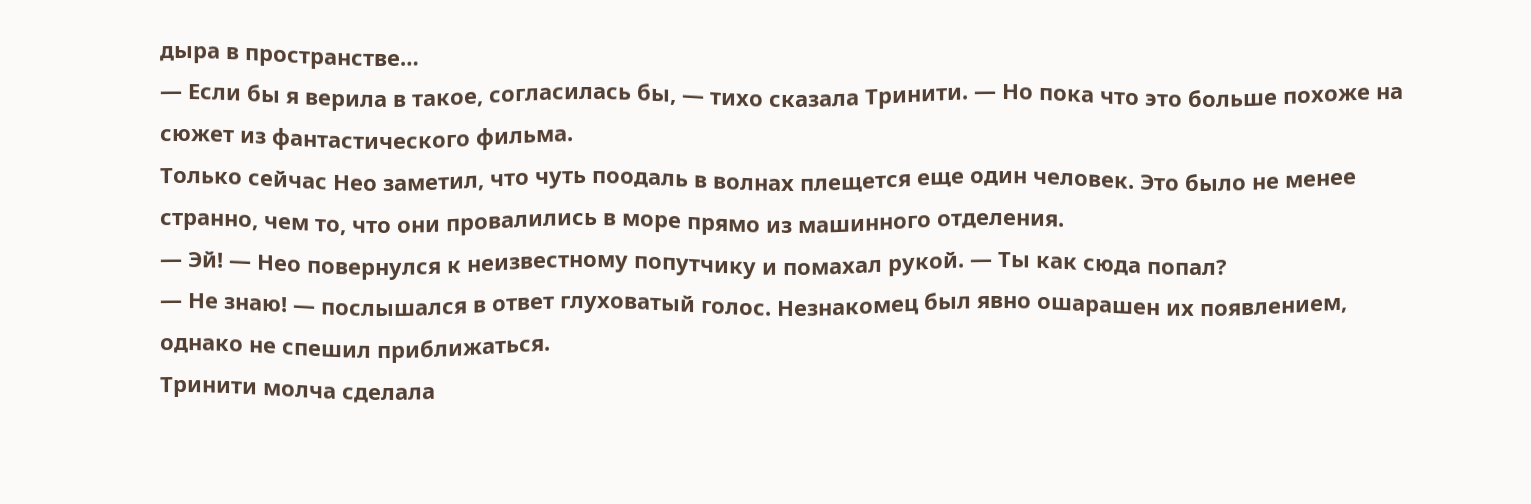дыра в пространстве…
— Если бы я верила в такое, согласилась бы, — тихо сказала Тринити. — Но пока что это больше похоже на сюжет из фантастического фильма.
Только сейчас Нео заметил, что чуть поодаль в волнах плещется еще один человек. Это было не менее странно, чем то, что они провалились в море прямо из машинного отделения.
— Эй! — Нео повернулся к неизвестному попутчику и помахал рукой. — Ты как сюда попал?
— Не знаю! — послышался в ответ глуховатый голос. Незнакомец был явно ошарашен их появлением, однако не спешил приближаться.
Тринити молча сделала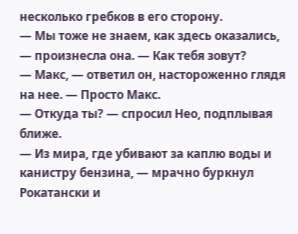несколько гребков в его сторону.
— Мы тоже не знаем, как здесь оказались, — произнесла она. — Как тебя зовут?
— Макс, — ответил он, настороженно глядя на нее. — Просто Макс.
— Откуда ты? — спросил Нео, подплывая ближе.
— Из мира, где убивают за каплю воды и канистру бензина, — мрачно буркнул Рокатански и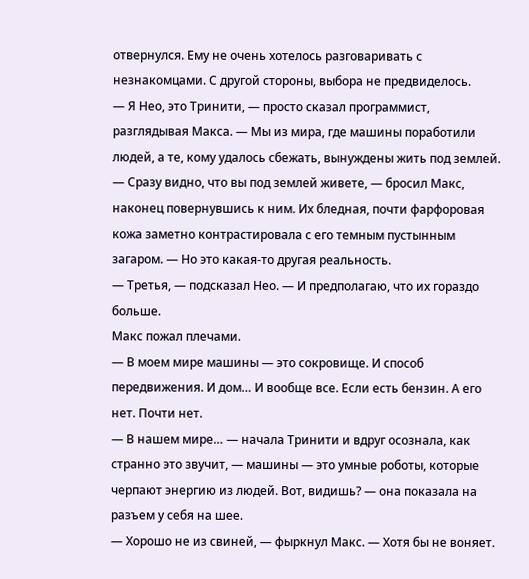отвернулся. Ему не очень хотелось разговаривать с незнакомцами. С другой стороны, выбора не предвиделось.
— Я Нео, это Тринити, — просто сказал программист, разглядывая Макса. — Мы из мира, где машины поработили людей, а те, кому удалось сбежать, вынуждены жить под землей.
— Сразу видно, что вы под землей живете, — бросил Макс, наконец повернувшись к ним. Их бледная, почти фарфоровая кожа заметно контрастировала с его темным пустынным загаром. — Но это какая-то другая реальность.
— Третья, — подсказал Нео. — И предполагаю, что их гораздо больше.
Макс пожал плечами.
— В моем мире машины — это сокровище. И способ передвижения. И дом… И вообще все. Если есть бензин. А его нет. Почти нет.
— В нашем мире… — начала Тринити и вдруг осознала, как странно это звучит, — машины — это умные роботы, которые черпают энергию из людей. Вот, видишь? — она показала на разъем у себя на шее.
— Хорошо не из свиней, — фыркнул Макс. — Хотя бы не воняет.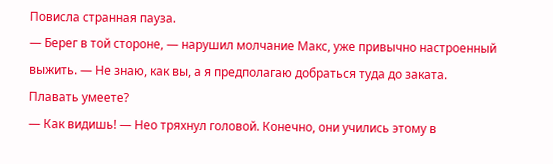Повисла странная пауза.
— Берег в той стороне, — нарушил молчание Макс, уже привычно настроенный выжить. — Не знаю, как вы, а я предполагаю добраться туда до заката. Плавать умеете?
— Как видишь! — Нео тряхнул головой. Конечно, они учились этому в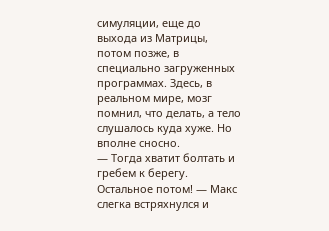симуляции, еще до выхода из Матрицы, потом позже, в специально загруженных программах. Здесь, в реальном мире, мозг помнил, что делать, а тело слушалось куда хуже. Но вполне сносно.
— Тогда хватит болтать и гребем к берегу. Остальное потом! — Макс слегка встряхнулся и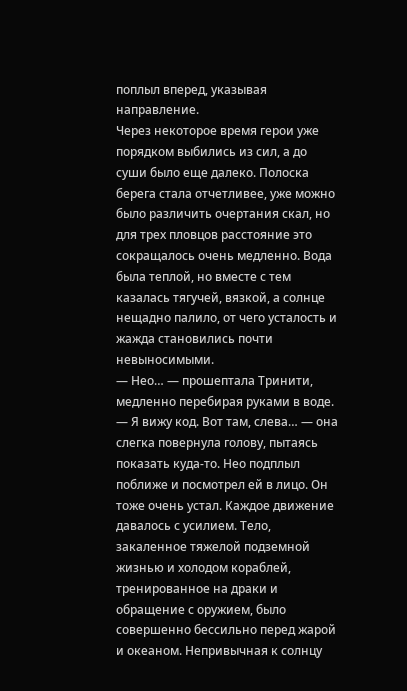поплыл вперед, указывая направление.
Через некоторое время герои уже порядком выбились из сил, а до суши было еще далеко. Полоска берега стала отчетливее, уже можно было различить очертания скал, но для трех пловцов расстояние это сокращалось очень медленно. Вода была теплой, но вместе с тем казалась тягучей, вязкой, а солнце нещадно палило, от чего усталость и жажда становились почти невыносимыми.
— Нео… — прошептала Тринити, медленно перебирая руками в воде. — Я вижу код. Вот там, слева… — она слегка повернула голову, пытаясь показать куда-то. Нео подплыл поближе и посмотрел ей в лицо. Он тоже очень устал. Каждое движение давалось с усилием. Тело, закаленное тяжелой подземной жизнью и холодом кораблей, тренированное на драки и обращение с оружием, было совершенно бессильно перед жарой и океаном. Непривычная к солнцу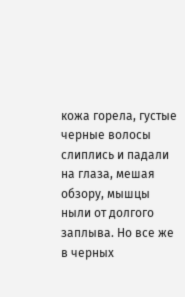кожа горела, густые черные волосы слиплись и падали на глаза, мешая обзору, мышцы ныли от долгого заплыва. Но все же в черных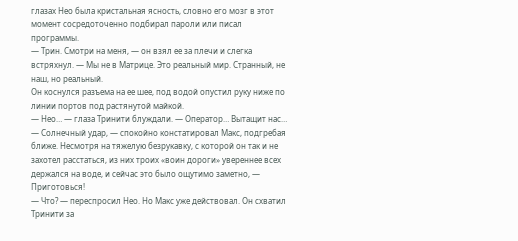глазах Нео была кристальная ясность, словно его мозг в этот момент сосредоточенно подбирал пароли или писал программы.
— Трин. Смотри на меня, — он взял ее за плечи и слегка встряхнул. — Мы не в Матрице. Это реальный мир. Странный, не наш, но реальный.
Он коснулся разъема на ее шее, под водой опустил руку ниже по линии портов под растянутой майкой.
— Нео… — глаза Тринити блуждали. — Оператор… Вытащит нас…
— Солнечный удар, — спокойно констатировал Макс, подгребая ближе. Несмотря на тяжелую безрукавку, с которой он так и не захотел расстаться, из них троих «воин дороги» увереннее всех держался на воде, и сейчас это было ощутимо заметно, — Приготовься!
— Что? — переспросил Нео. Но Макс уже действовал. Он схватил Тринити за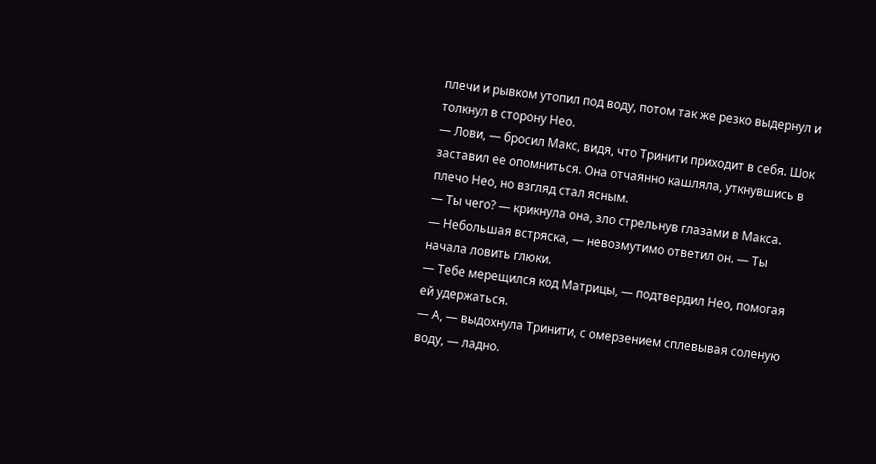плечи и рывком утопил под воду, потом так же резко выдернул и толкнул в сторону Нео.
— Лови, — бросил Макс, видя, что Тринити приходит в себя. Шок заставил ее опомниться. Она отчаянно кашляла, уткнувшись в плечо Нео, но взгляд стал ясным.
— Ты чего? — крикнула она, зло стрельнув глазами в Макса.
— Небольшая встряска, — невозмутимо ответил он. — Ты начала ловить глюки.
— Тебе мерещился код Матрицы, — подтвердил Нео, помогая ей удержаться.
— А, — выдохнула Тринити, с омерзением сплевывая соленую воду, — ладно.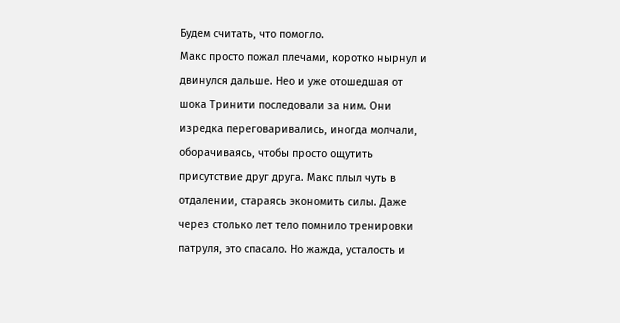Будем считать, что помогло.
Макс просто пожал плечами, коротко нырнул и двинулся дальше. Нео и уже отошедшая от шока Тринити последовали за ним. Они изредка переговаривались, иногда молчали, оборачиваясь, чтобы просто ощутить присутствие друг друга. Макс плыл чуть в отдалении, стараясь экономить силы. Даже через столько лет тело помнило тренировки патруля, это спасало. Но жажда, усталость и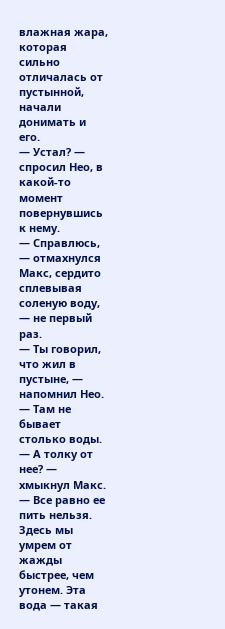влажная жара, которая сильно отличалась от пустынной, начали донимать и его.
— Устал? — спросил Нео, в какой-то момент повернувшись к нему.
— Справлюсь, — отмахнулся Макс, сердито сплевывая соленую воду, — не первый раз.
— Ты говорил, что жил в пустыне, — напомнил Нео. — Там не бывает столько воды.
— А толку от нее? — хмыкнул Макс. — Все равно ее пить нельзя. Здесь мы умрем от жажды быстрее, чем утонем. Эта вода — такая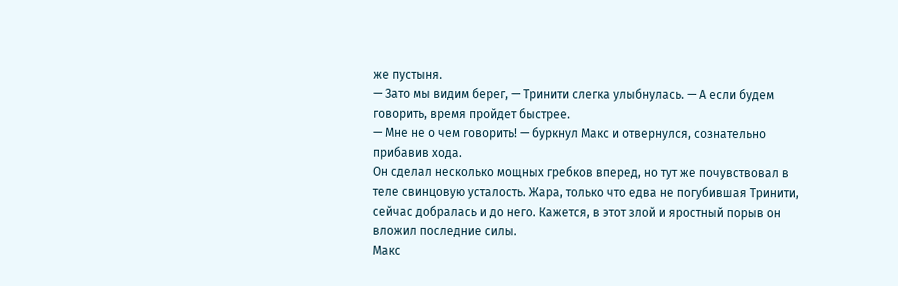же пустыня.
— Зато мы видим берег, — Тринити слегка улыбнулась. — А если будем говорить, время пройдет быстрее.
— Мне не о чем говорить! — буркнул Макс и отвернулся, сознательно прибавив хода.
Он сделал несколько мощных гребков вперед, но тут же почувствовал в теле свинцовую усталость. Жара, только что едва не погубившая Тринити, сейчас добралась и до него. Кажется, в этот злой и яростный порыв он вложил последние силы.
Макс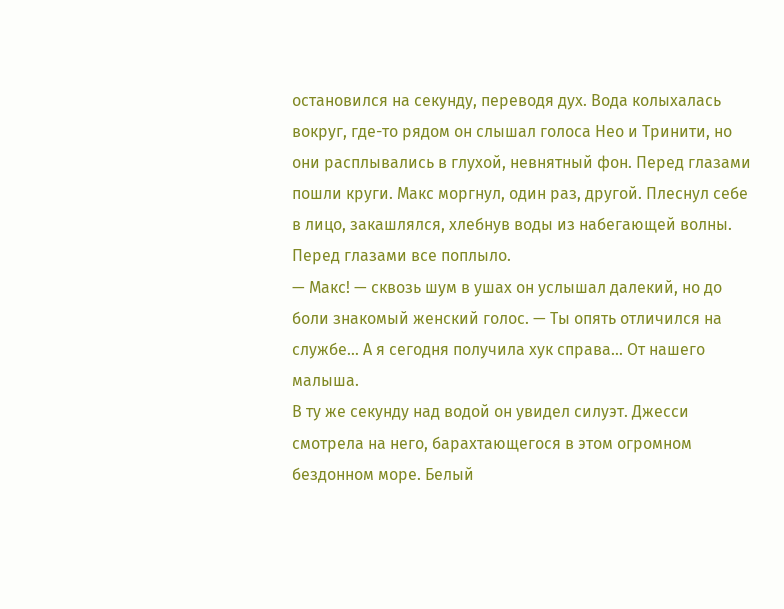остановился на секунду, переводя дух. Вода колыхалась вокруг, где-то рядом он слышал голоса Нео и Тринити, но они расплывались в глухой, невнятный фон. Перед глазами пошли круги. Макс моргнул, один раз, другой. Плеснул себе в лицо, закашлялся, хлебнув воды из набегающей волны. Перед глазами все поплыло.
— Макс! — сквозь шум в ушах он услышал далекий, но до боли знакомый женский голос. — Ты опять отличился на службе… А я сегодня получила хук справа… От нашего малыша.
В ту же секунду над водой он увидел силуэт. Джесси смотрела на него, барахтающегося в этом огромном бездонном море. Белый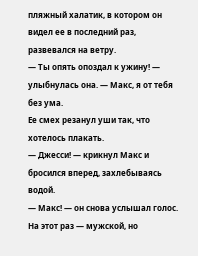пляжный халатик, в котором он видел ее в последний раз, развевался на ветру.
— Ты опять опоздал к ужину! — улыбнулась она. — Макс, я от тебя без ума.
Ее смех резанул уши так, что хотелось плакать.
— Джесси! — крикнул Макс и бросился вперед, захлебываясь водой.
— Макс! — он снова услышал голос. На этот раз — мужской, но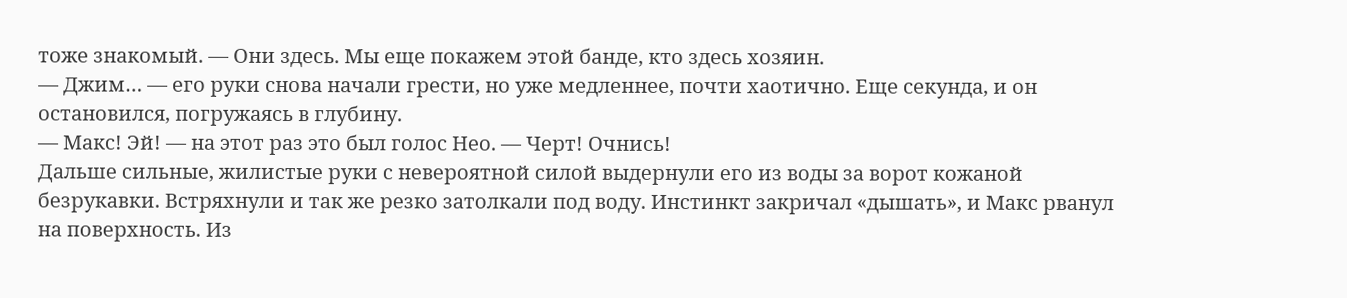тоже знакомый. — Они здесь. Мы еще покажем этой банде, кто здесь хозяин.
— Джим… — его руки снова начали грести, но уже медленнее, почти хаотично. Еще секунда, и он остановился, погружаясь в глубину.
— Макс! Эй! — на этот раз это был голос Нео. — Черт! Очнись!
Дальше сильные, жилистые руки с невероятной силой выдернули его из воды за ворот кожаной безрукавки. Встряхнули и так же резко затолкали под воду. Инстинкт закричал «дышать», и Макс рванул на поверхность. Из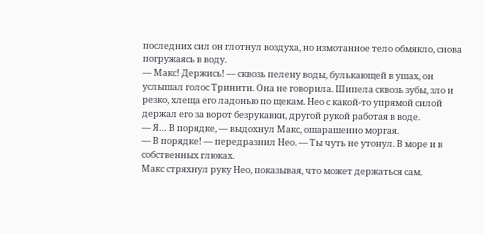последних сил он глотнул воздуха, но измотанное тело обмякло, снова погружаясь в воду.
— Макс! Держись! — сквозь пелену воды, булькающей в ушах, он услышал голос Тринити. Она не говорила. Шипела сквозь зубы, зло и резко, хлеща его ладонью по щекам. Нео с какой-то упрямой силой держал его за ворот безрукавки, другой рукой работая в воде.
— Я… В порядке, — выдохнул Макс, ошарашенно моргая.
— В порядке! — передразнил Нео. — Ты чуть не утонул. В море и в собственных глюках.
Макс стряхнул руку Нео, показывая, что может держаться сам.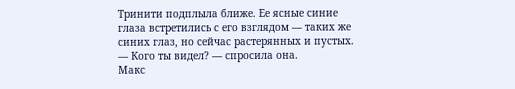Тринити подплыла ближе. Ее ясные синие глаза встретились с его взглядом — таких же синих глаз, но сейчас растерянных и пустых.
— Кого ты видел? — спросила она.
Макс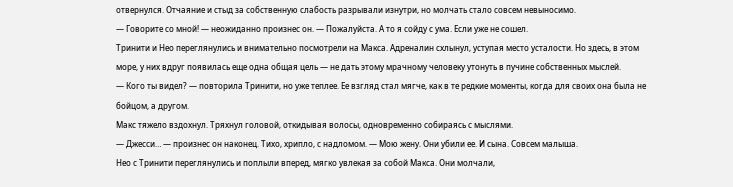отвернулся. Отчаяние и стыд за собственную слабость разрывали изнутри, но молчать стало совсем невыносимо.
— Говорите со мной! — неожиданно произнес он. — Пожалуйста. А то я сойду с ума. Если уже не сошел.
Тринити и Нео переглянулись и внимательно посмотрели на Макса. Адреналин схлынул, уступая место усталости. Но здесь, в этом море, у них вдруг появилась еще одна общая цель — не дать этому мрачному человеку утонуть в пучине собственных мыслей.
— Кого ты видел? — повторила Тринити, но уже теплее. Ее взгляд стал мягче, как в те редкие моменты, когда для своих она была не бойцом, а другом.
Макс тяжело вздохнул. Тряхнул головой, откидывая волосы, одновременно собираясь с мыслями.
— Джесси… — произнес он наконец. Тихо, хрипло, с надломом. — Мою жену. Они убили ее. И сына. Совсем малыша.
Нео с Тринити переглянулись и поплыли вперед, мягко увлекая за собой Макса. Они молчали,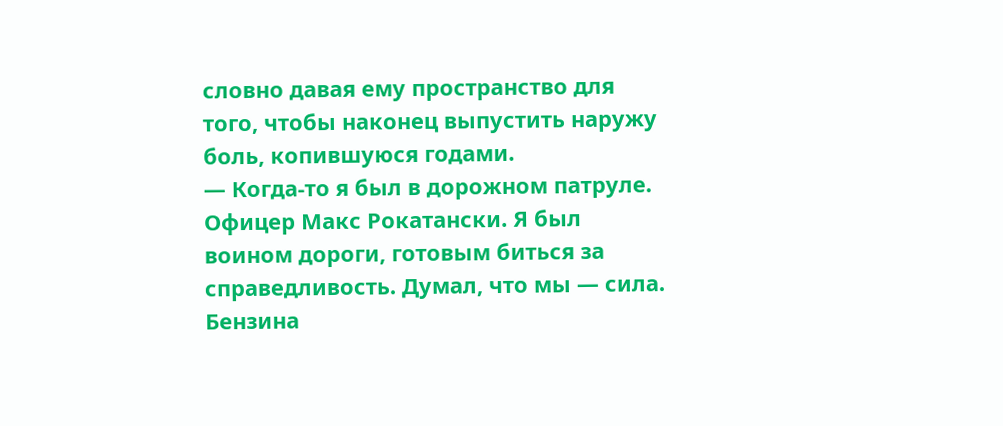словно давая ему пространство для того, чтобы наконец выпустить наружу боль, копившуюся годами.
— Когда-то я был в дорожном патруле. Офицер Макс Рокатански. Я был воином дороги, готовым биться за справедливость. Думал, что мы — сила. Бензина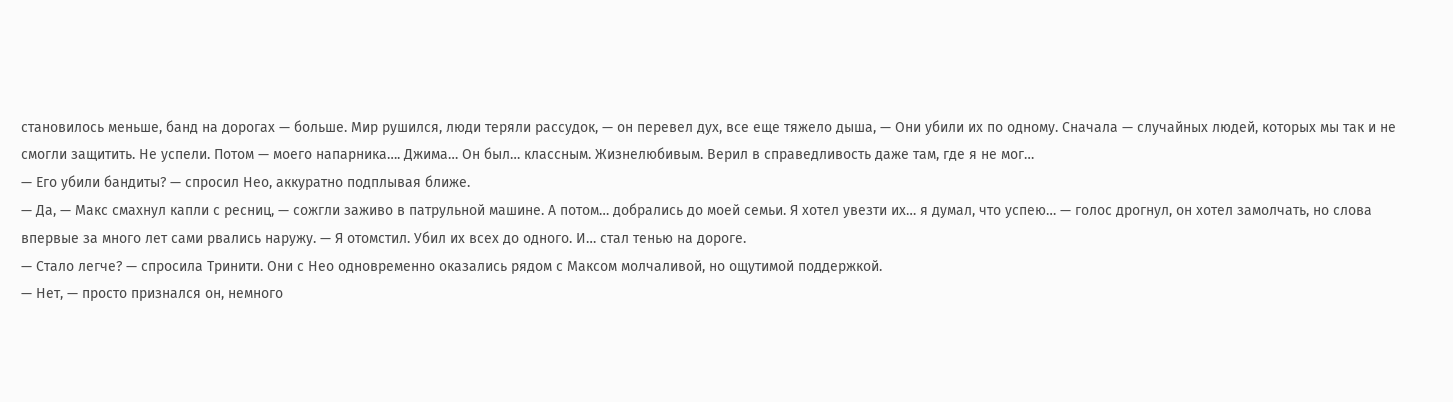становилось меньше, банд на дорогах — больше. Мир рушился, люди теряли рассудок, — он перевел дух, все еще тяжело дыша, — Они убили их по одному. Сначала — случайных людей, которых мы так и не смогли защитить. Не успели. Потом — моего напарника…. Джима… Он был… классным. Жизнелюбивым. Верил в справедливость даже там, где я не мог…
— Его убили бандиты? — спросил Нео, аккуратно подплывая ближе.
— Да, — Макс смахнул капли с ресниц, — сожгли заживо в патрульной машине. А потом… добрались до моей семьи. Я хотел увезти их… я думал, что успею… — голос дрогнул, он хотел замолчать, но слова впервые за много лет сами рвались наружу. — Я отомстил. Убил их всех до одного. И… стал тенью на дороге.
— Стало легче? — спросила Тринити. Они с Нео одновременно оказались рядом с Максом молчаливой, но ощутимой поддержкой.
— Нет, — просто признался он, немного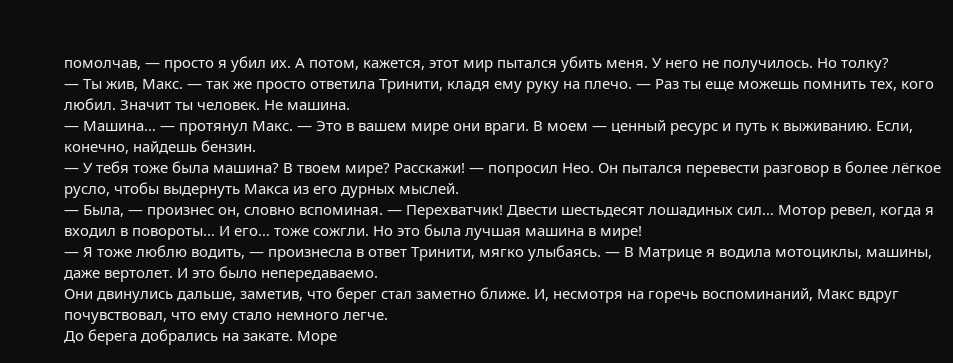помолчав, — просто я убил их. А потом, кажется, этот мир пытался убить меня. У него не получилось. Но толку?
— Ты жив, Макс. — так же просто ответила Тринити, кладя ему руку на плечо. — Раз ты еще можешь помнить тех, кого любил. Значит ты человек. Не машина.
— Машина… — протянул Макс. — Это в вашем мире они враги. В моем — ценный ресурс и путь к выживанию. Если, конечно, найдешь бензин.
— У тебя тоже была машина? В твоем мире? Расскажи! — попросил Нео. Он пытался перевести разговор в более лёгкое русло, чтобы выдернуть Макса из его дурных мыслей.
— Была, — произнес он, словно вспоминая. — Перехватчик! Двести шестьдесят лошадиных сил… Мотор ревел, когда я входил в повороты… И его… тоже сожгли. Но это была лучшая машина в мире!
— Я тоже люблю водить, — произнесла в ответ Тринити, мягко улыбаясь. — В Матрице я водила мотоциклы, машины, даже вертолет. И это было непередаваемо.
Они двинулись дальше, заметив, что берег стал заметно ближе. И, несмотря на горечь воспоминаний, Макс вдруг почувствовал, что ему стало немного легче.
До берега добрались на закате. Море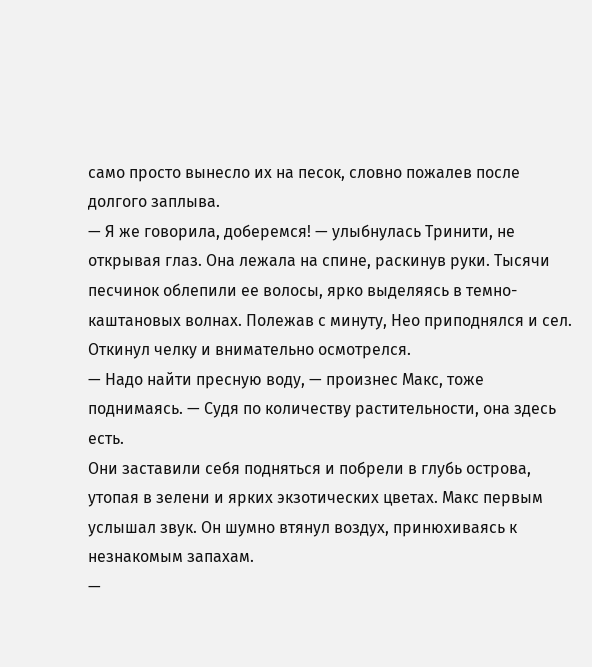само просто вынесло их на песок, словно пожалев после долгого заплыва.
— Я же говорила, доберемся! — улыбнулась Тринити, не открывая глаз. Она лежала на спине, раскинув руки. Тысячи песчинок облепили ее волосы, ярко выделяясь в темно-каштановых волнах. Полежав с минуту, Нео приподнялся и сел. Откинул челку и внимательно осмотрелся.
— Надо найти пресную воду, — произнес Макс, тоже поднимаясь. — Судя по количеству растительности, она здесь есть.
Они заставили себя подняться и побрели в глубь острова, утопая в зелени и ярких экзотических цветах. Макс первым услышал звук. Он шумно втянул воздух, принюхиваясь к незнакомым запахам.
—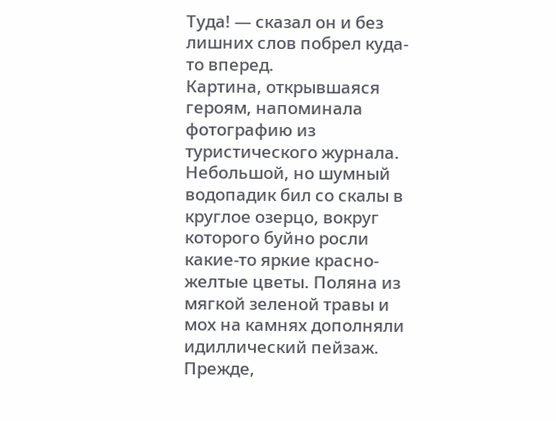Туда! — сказал он и без лишних слов побрел куда-то вперед.
Картина, открывшаяся героям, напоминала фотографию из туристического журнала. Небольшой, но шумный водопадик бил со скалы в круглое озерцо, вокруг которого буйно росли какие-то яркие красно-желтые цветы. Поляна из мягкой зеленой травы и мох на камнях дополняли идиллический пейзаж.
Прежде,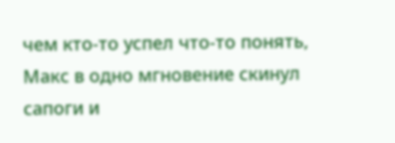чем кто-то успел что-то понять, Макс в одно мгновение скинул сапоги и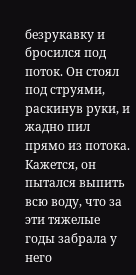безрукавку и бросился под поток. Он стоял под струями, раскинув руки, и жадно пил прямо из потока. Кажется, он пытался выпить всю воду, что за эти тяжелые годы забрала у него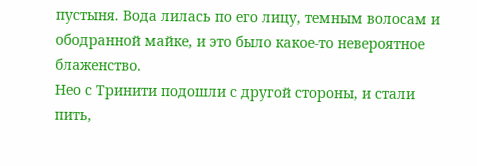пустыня. Вода лилась по его лицу, темным волосам и ободранной майке, и это было какое-то невероятное блаженство.
Нео с Тринити подошли с другой стороны, и стали пить,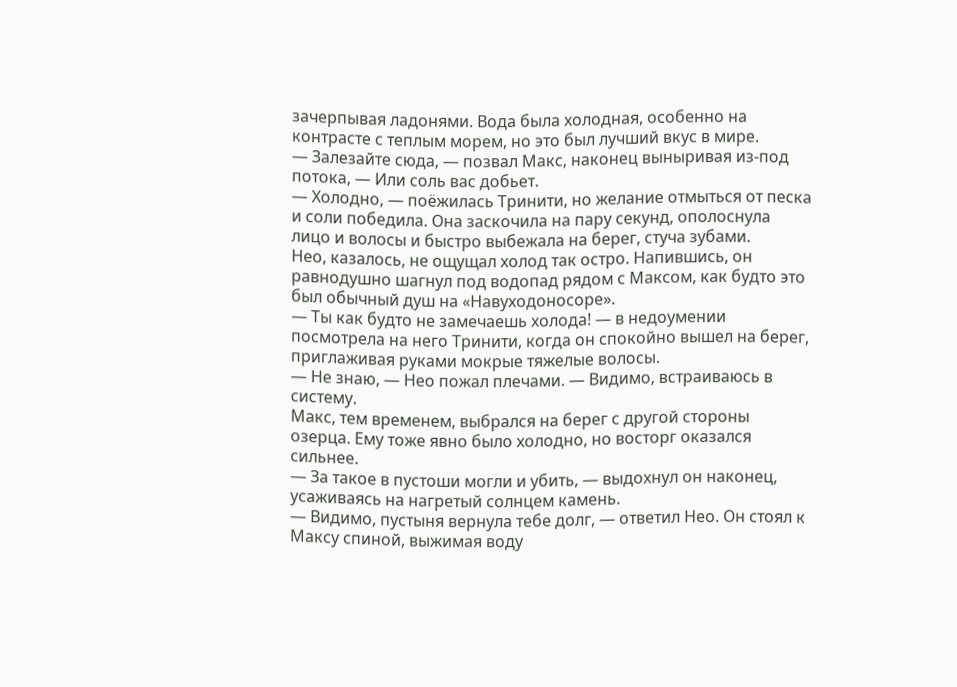зачерпывая ладонями. Вода была холодная, особенно на контрасте с теплым морем, но это был лучший вкус в мире.
— Залезайте сюда, — позвал Макс, наконец выныривая из-под потока, — Или соль вас добьет.
— Холодно, — поёжилась Тринити, но желание отмыться от песка и соли победила. Она заскочила на пару секунд, ополоснула лицо и волосы и быстро выбежала на берег, стуча зубами.
Нео, казалось, не ощущал холод так остро. Напившись, он равнодушно шагнул под водопад рядом с Максом, как будто это был обычный душ на «Навуходоносоре».
— Ты как будто не замечаешь холода! — в недоумении посмотрела на него Тринити, когда он спокойно вышел на берег, приглаживая руками мокрые тяжелые волосы.
— Не знаю, — Нео пожал плечами. — Видимо, встраиваюсь в систему.
Макс, тем временем, выбрался на берег с другой стороны озерца. Ему тоже явно было холодно, но восторг оказался сильнее.
— За такое в пустоши могли и убить, — выдохнул он наконец, усаживаясь на нагретый солнцем камень.
— Видимо, пустыня вернула тебе долг, — ответил Нео. Он стоял к Максу спиной, выжимая воду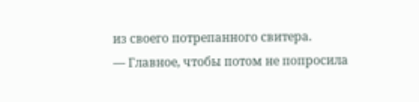из своего потрепанного свитера.
— Главное, чтобы потом не попросила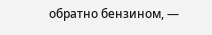обратно бензином, —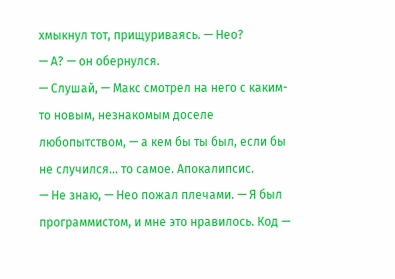хмыкнул тот, прищуриваясь. — Нео?
— А? — он обернулся.
— Слушай, — Макс смотрел на него с каким-то новым, незнакомым доселе любопытством, — а кем бы ты был, если бы не случился… то самое. Апокалипсис.
— Не знаю, — Нео пожал плечами. — Я был программистом, и мне это нравилось. Код —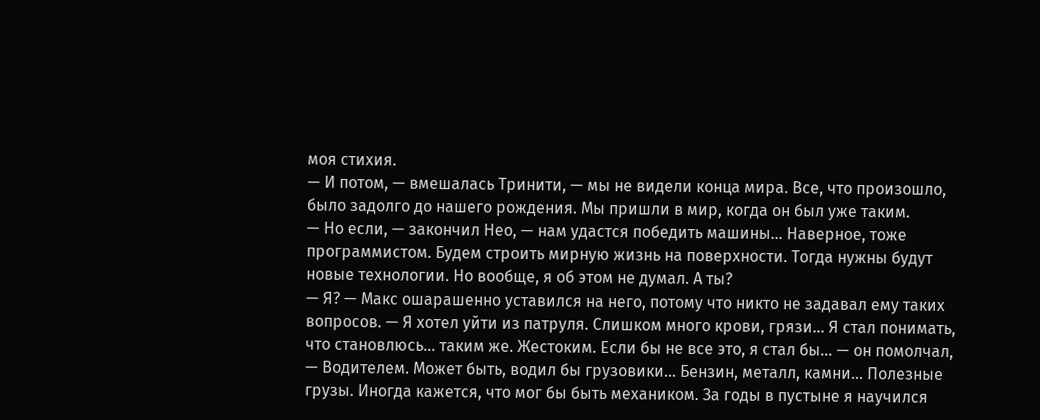моя стихия.
— И потом, — вмешалась Тринити, — мы не видели конца мира. Все, что произошло, было задолго до нашего рождения. Мы пришли в мир, когда он был уже таким.
— Но если, — закончил Нео, — нам удастся победить машины… Наверное, тоже программистом. Будем строить мирную жизнь на поверхности. Тогда нужны будут новые технологии. Но вообще, я об этом не думал. А ты?
— Я? — Макс ошарашенно уставился на него, потому что никто не задавал ему таких вопросов. — Я хотел уйти из патруля. Слишком много крови, грязи… Я стал понимать, что становлюсь… таким же. Жестоким. Если бы не все это, я стал бы… — он помолчал, — Водителем. Может быть, водил бы грузовики… Бензин, металл, камни… Полезные грузы. Иногда кажется, что мог бы быть механиком. За годы в пустыне я научился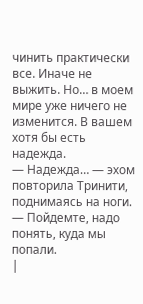чинить практически все. Иначе не выжить. Но… в моем мире уже ничего не изменится. В вашем хотя бы есть надежда.
— Надежда… — эхом повторила Тринити, поднимаясь на ноги. — Пойдемте, надо понять, куда мы попали.
|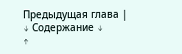Предыдущая глава |
↓ Содержание ↓
↑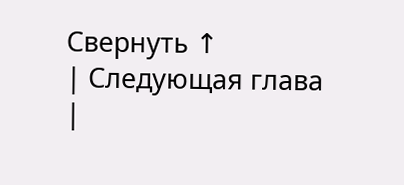Свернуть ↑
| Следующая глава |